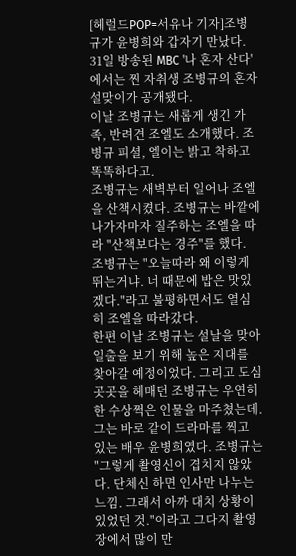[헤럴드POP=서유나 기자]조병규가 윤병희와 갑자기 만났다.
31일 방송된 MBC '나 혼자 산다'에서는 찐 자취생 조병규의 혼자 설맞이가 공개됐다.
이날 조병규는 새롭게 생긴 가족, 반려견 조엘도 소개했다. 조병규 피셜, 엘이는 밝고 착하고 똑똑하다고.
조병규는 새벽부터 일어나 조엘을 산책시켰다. 조병규는 바깥에 나가자마자 질주하는 조엘을 따라 "산책보다는 경주"를 했다. 조병규는 "오늘따라 왜 이렇게 뛰는거냐. 너 때문에 밥은 맛있겠다."라고 불평하면서도 열심히 조엘을 따라갔다.
한편 이날 조병규는 설날을 맞아 일출을 보기 위해 높은 지대를 찾아갈 예정이었다. 그리고 도심 곳곳을 헤매던 조병규는 우연히 한 수상쩍은 인물을 마주쳤는데. 그는 바로 같이 드라마를 찍고 있는 배우 윤병희였다. 조병규는 "그렇게 촬영신이 겹치지 않았다. 단체신 하면 인사만 나누는 느낌. 그래서 아까 대치 상황이 있었던 것."이라고 그다지 촬영장에서 많이 만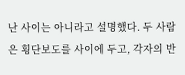난 사이는 아니라고 설명했다. 두 사람은 횡단보도를 사이에 두고, 각자의 반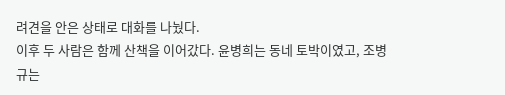려견을 안은 상태로 대화를 나눴다.
이후 두 사람은 함께 산책을 이어갔다. 윤병희는 동네 토박이였고, 조병규는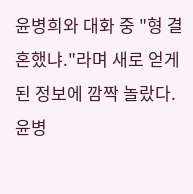윤병희와 대화 중 "형 결혼했냐."라며 새로 얻게 된 정보에 깜짝 놀랐다. 윤병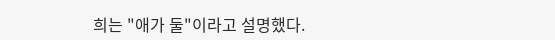희는 "애가 둘"이라고 설명했다.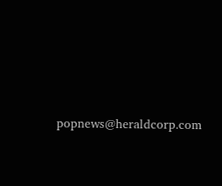popnews@heraldcorp.com